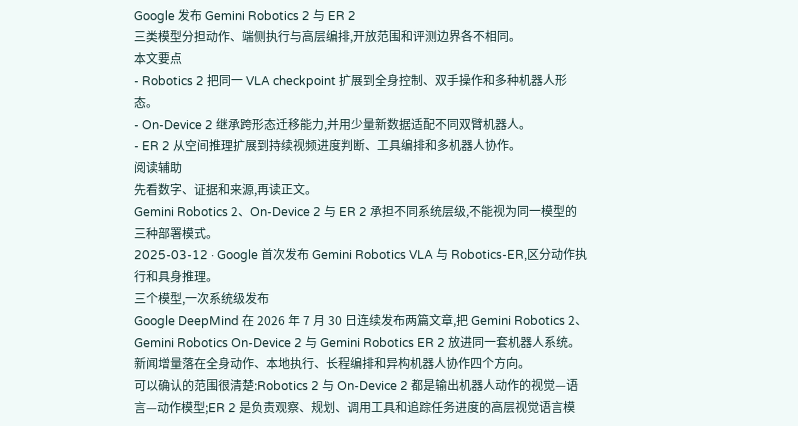Google 发布 Gemini Robotics 2 与 ER 2
三类模型分担动作、端侧执行与高层编排,开放范围和评测边界各不相同。
本文要点
- Robotics 2 把同一 VLA checkpoint 扩展到全身控制、双手操作和多种机器人形态。
- On-Device 2 继承跨形态迁移能力,并用少量新数据适配不同双臂机器人。
- ER 2 从空间推理扩展到持续视频进度判断、工具编排和多机器人协作。
阅读辅助
先看数字、证据和来源,再读正文。
Gemini Robotics 2、On-Device 2 与 ER 2 承担不同系统层级,不能视为同一模型的三种部署模式。
2025-03-12 · Google 首次发布 Gemini Robotics VLA 与 Robotics-ER,区分动作执行和具身推理。
三个模型,一次系统级发布
Google DeepMind 在 2026 年 7 月 30 日连续发布两篇文章,把 Gemini Robotics 2、Gemini Robotics On-Device 2 与 Gemini Robotics ER 2 放进同一套机器人系统。新闻增量落在全身动作、本地执行、长程编排和异构机器人协作四个方向。
可以确认的范围很清楚:Robotics 2 与 On-Device 2 都是输出机器人动作的视觉—语言—动作模型;ER 2 是负责观察、规划、调用工具和追踪任务进度的高层视觉语言模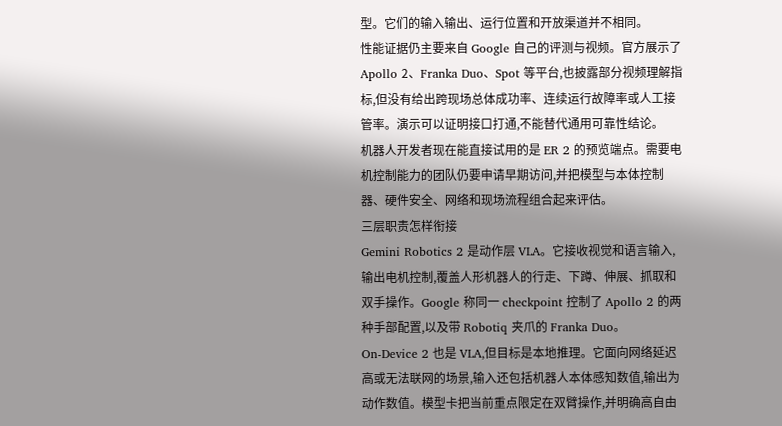型。它们的输入输出、运行位置和开放渠道并不相同。
性能证据仍主要来自 Google 自己的评测与视频。官方展示了 Apollo 2、Franka Duo、Spot 等平台,也披露部分视频理解指标,但没有给出跨现场总体成功率、连续运行故障率或人工接管率。演示可以证明接口打通,不能替代通用可靠性结论。
机器人开发者现在能直接试用的是 ER 2 的预览端点。需要电机控制能力的团队仍要申请早期访问,并把模型与本体控制器、硬件安全、网络和现场流程组合起来评估。
三层职责怎样衔接
Gemini Robotics 2 是动作层 VLA。它接收视觉和语言输入,输出电机控制,覆盖人形机器人的行走、下蹲、伸展、抓取和双手操作。Google 称同一 checkpoint 控制了 Apollo 2 的两种手部配置,以及带 Robotiq 夹爪的 Franka Duo。
On-Device 2 也是 VLA,但目标是本地推理。它面向网络延迟高或无法联网的场景,输入还包括机器人本体感知数值,输出为动作数值。模型卡把当前重点限定在双臂操作,并明确高自由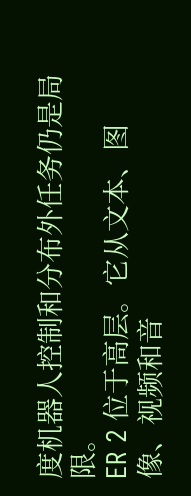度机器人控制和分布外任务仍是局限。
ER 2 位于高层。它从文本、图像、视频和音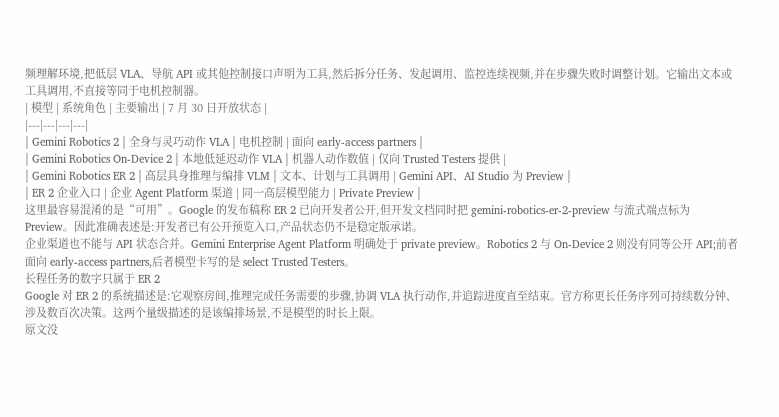频理解环境,把低层 VLA、导航 API 或其他控制接口声明为工具,然后拆分任务、发起调用、监控连续视频,并在步骤失败时调整计划。它输出文本或工具调用,不直接等同于电机控制器。
| 模型 | 系统角色 | 主要输出 | 7 月 30 日开放状态 |
|---|---|---|---|
| Gemini Robotics 2 | 全身与灵巧动作 VLA | 电机控制 | 面向 early-access partners |
| Gemini Robotics On-Device 2 | 本地低延迟动作 VLA | 机器人动作数值 | 仅向 Trusted Testers 提供 |
| Gemini Robotics ER 2 | 高层具身推理与编排 VLM | 文本、计划与工具调用 | Gemini API、AI Studio 为 Preview |
| ER 2 企业入口 | 企业 Agent Platform 渠道 | 同一高层模型能力 | Private Preview |
这里最容易混淆的是“可用”。Google 的发布稿称 ER 2 已向开发者公开,但开发文档同时把 gemini-robotics-er-2-preview 与流式端点标为 Preview。因此准确表述是:开发者已有公开预览入口,产品状态仍不是稳定版承诺。
企业渠道也不能与 API 状态合并。Gemini Enterprise Agent Platform 明确处于 private preview。Robotics 2 与 On-Device 2 则没有同等公开 API;前者面向 early-access partners,后者模型卡写的是 select Trusted Testers。
长程任务的数字只属于 ER 2
Google 对 ER 2 的系统描述是:它观察房间,推理完成任务需要的步骤,协调 VLA 执行动作,并追踪进度直至结束。官方称更长任务序列可持续数分钟、涉及数百次决策。这两个量级描述的是该编排场景,不是模型的时长上限。
原文没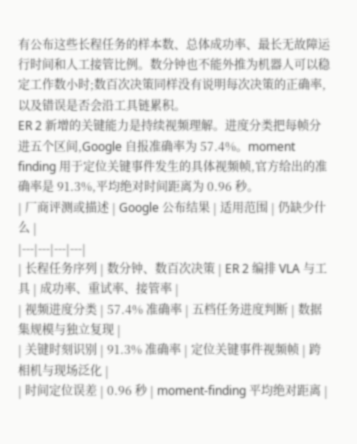有公布这些长程任务的样本数、总体成功率、最长无故障运行时间和人工接管比例。数分钟也不能外推为机器人可以稳定工作数小时;数百次决策同样没有说明每次决策的正确率,以及错误是否会沿工具链累积。
ER 2 新增的关键能力是持续视频理解。进度分类把每帧分进五个区间,Google 自报准确率为 57.4%。moment finding 用于定位关键事件发生的具体视频帧,官方给出的准确率是 91.3%,平均绝对时间距离为 0.96 秒。
| 厂商评测或描述 | Google 公布结果 | 适用范围 | 仍缺少什么 |
|---|---|---|---|
| 长程任务序列 | 数分钟、数百次决策 | ER 2 编排 VLA 与工具 | 成功率、重试率、接管率 |
| 视频进度分类 | 57.4% 准确率 | 五档任务进度判断 | 数据集规模与独立复现 |
| 关键时刻识别 | 91.3% 准确率 | 定位关键事件视频帧 | 跨相机与现场泛化 |
| 时间定位误差 | 0.96 秒 | moment-finding 平均绝对距离 |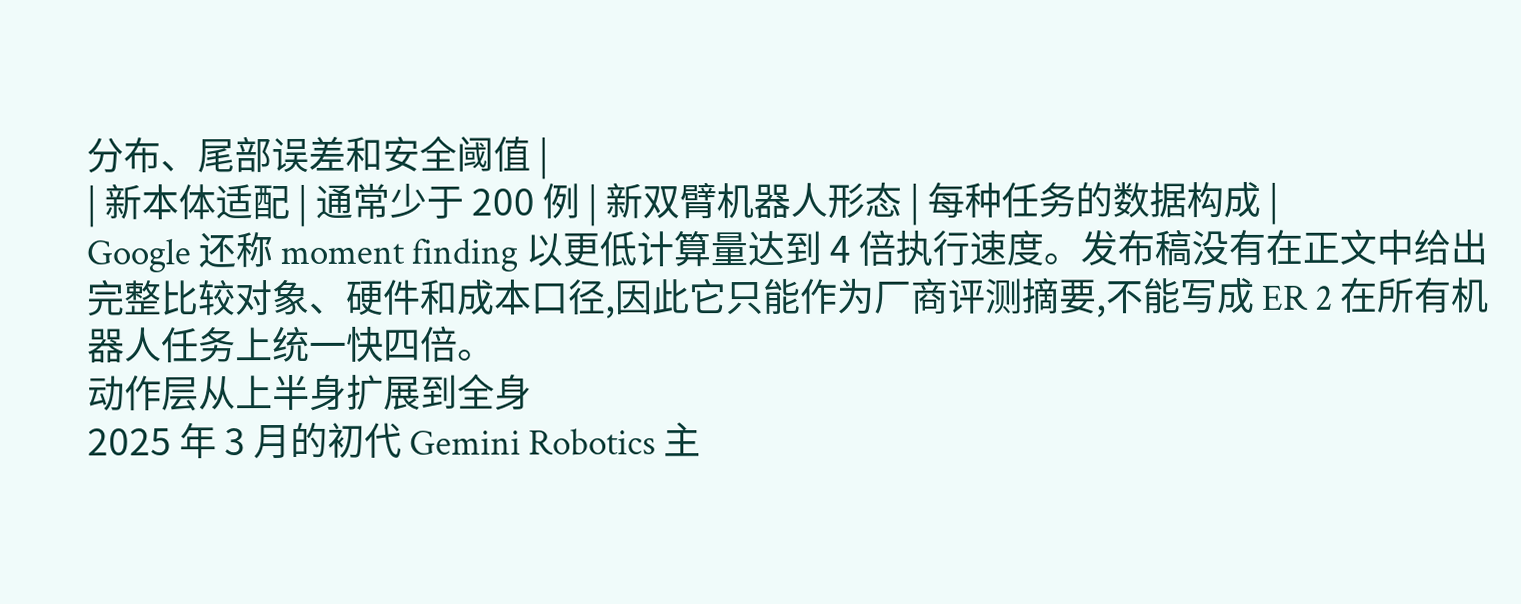分布、尾部误差和安全阈值 |
| 新本体适配 | 通常少于 200 例 | 新双臂机器人形态 | 每种任务的数据构成 |
Google 还称 moment finding 以更低计算量达到 4 倍执行速度。发布稿没有在正文中给出完整比较对象、硬件和成本口径,因此它只能作为厂商评测摘要,不能写成 ER 2 在所有机器人任务上统一快四倍。
动作层从上半身扩展到全身
2025 年 3 月的初代 Gemini Robotics 主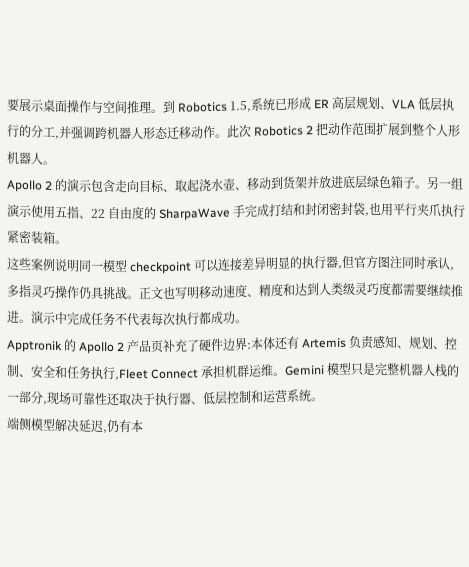要展示桌面操作与空间推理。到 Robotics 1.5,系统已形成 ER 高层规划、VLA 低层执行的分工,并强调跨机器人形态迁移动作。此次 Robotics 2 把动作范围扩展到整个人形机器人。
Apollo 2 的演示包含走向目标、取起浇水壶、移动到货架并放进底层绿色箱子。另一组演示使用五指、22 自由度的 SharpaWave 手完成打结和封闭密封袋,也用平行夹爪执行紧密装箱。
这些案例说明同一模型 checkpoint 可以连接差异明显的执行器,但官方图注同时承认,多指灵巧操作仍具挑战。正文也写明移动速度、精度和达到人类级灵巧度都需要继续推进。演示中完成任务不代表每次执行都成功。
Apptronik 的 Apollo 2 产品页补充了硬件边界:本体还有 Artemis 负责感知、规划、控制、安全和任务执行,Fleet Connect 承担机群运维。Gemini 模型只是完整机器人栈的一部分,现场可靠性还取决于执行器、低层控制和运营系统。
端侧模型解决延迟,仍有本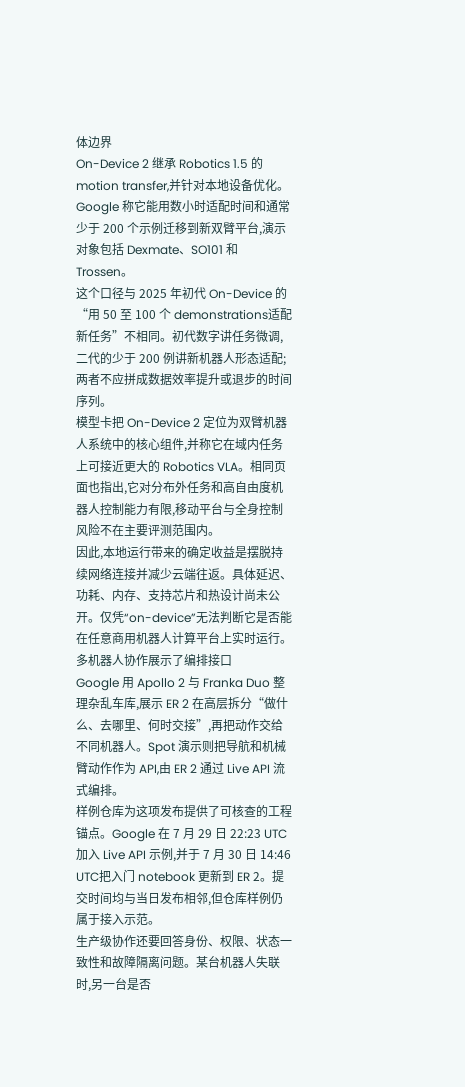体边界
On-Device 2 继承 Robotics 1.5 的 motion transfer,并针对本地设备优化。Google 称它能用数小时适配时间和通常少于 200 个示例迁移到新双臂平台,演示对象包括 Dexmate、SO101 和 Trossen。
这个口径与 2025 年初代 On-Device 的“用 50 至 100 个 demonstrations适配新任务”不相同。初代数字讲任务微调,二代的少于 200 例讲新机器人形态适配;两者不应拼成数据效率提升或退步的时间序列。
模型卡把 On-Device 2 定位为双臂机器人系统中的核心组件,并称它在域内任务上可接近更大的 Robotics VLA。相同页面也指出,它对分布外任务和高自由度机器人控制能力有限,移动平台与全身控制风险不在主要评测范围内。
因此,本地运行带来的确定收益是摆脱持续网络连接并减少云端往返。具体延迟、功耗、内存、支持芯片和热设计尚未公开。仅凭“on-device”无法判断它是否能在任意商用机器人计算平台上实时运行。
多机器人协作展示了编排接口
Google 用 Apollo 2 与 Franka Duo 整理杂乱车库,展示 ER 2 在高层拆分“做什么、去哪里、何时交接”,再把动作交给不同机器人。Spot 演示则把导航和机械臂动作作为 API,由 ER 2 通过 Live API 流式编排。
样例仓库为这项发布提供了可核查的工程锚点。Google 在 7 月 29 日 22:23 UTC加入 Live API 示例,并于 7 月 30 日 14:46 UTC把入门 notebook 更新到 ER 2。提交时间均与当日发布相邻,但仓库样例仍属于接入示范。
生产级协作还要回答身份、权限、状态一致性和故障隔离问题。某台机器人失联时,另一台是否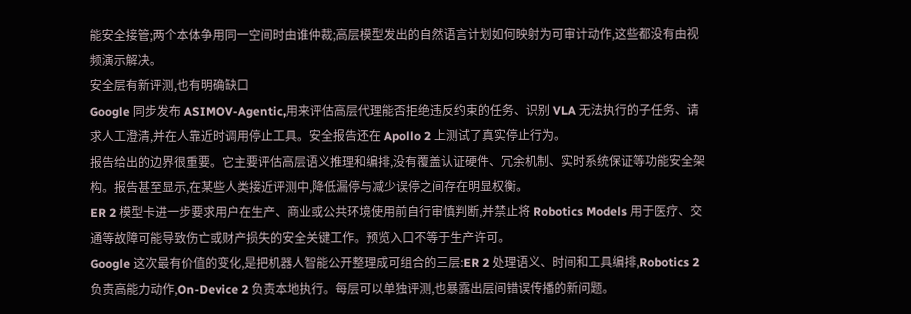能安全接管;两个本体争用同一空间时由谁仲裁;高层模型发出的自然语言计划如何映射为可审计动作,这些都没有由视频演示解决。
安全层有新评测,也有明确缺口
Google 同步发布 ASIMOV-Agentic,用来评估高层代理能否拒绝违反约束的任务、识别 VLA 无法执行的子任务、请求人工澄清,并在人靠近时调用停止工具。安全报告还在 Apollo 2 上测试了真实停止行为。
报告给出的边界很重要。它主要评估高层语义推理和编排,没有覆盖认证硬件、冗余机制、实时系统保证等功能安全架构。报告甚至显示,在某些人类接近评测中,降低漏停与减少误停之间存在明显权衡。
ER 2 模型卡进一步要求用户在生产、商业或公共环境使用前自行审慎判断,并禁止将 Robotics Models 用于医疗、交通等故障可能导致伤亡或财产损失的安全关键工作。预览入口不等于生产许可。
Google 这次最有价值的变化,是把机器人智能公开整理成可组合的三层:ER 2 处理语义、时间和工具编排,Robotics 2 负责高能力动作,On-Device 2 负责本地执行。每层可以单独评测,也暴露出层间错误传播的新问题。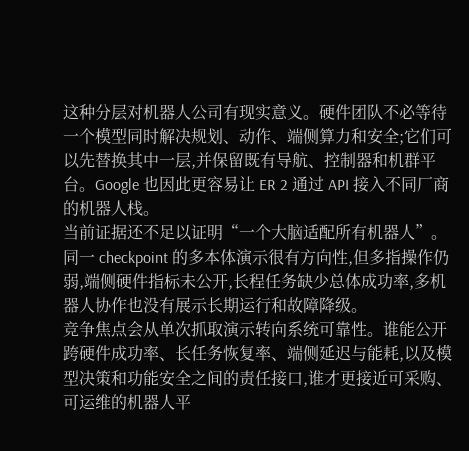这种分层对机器人公司有现实意义。硬件团队不必等待一个模型同时解决规划、动作、端侧算力和安全;它们可以先替换其中一层,并保留既有导航、控制器和机群平台。Google 也因此更容易让 ER 2 通过 API 接入不同厂商的机器人栈。
当前证据还不足以证明“一个大脑适配所有机器人”。同一 checkpoint 的多本体演示很有方向性,但多指操作仍弱,端侧硬件指标未公开,长程任务缺少总体成功率,多机器人协作也没有展示长期运行和故障降级。
竞争焦点会从单次抓取演示转向系统可靠性。谁能公开跨硬件成功率、长任务恢复率、端侧延迟与能耗,以及模型决策和功能安全之间的责任接口,谁才更接近可采购、可运维的机器人平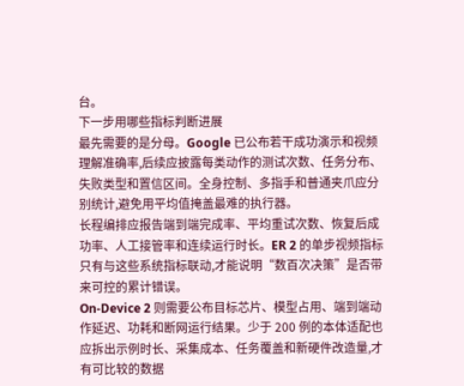台。
下一步用哪些指标判断进展
最先需要的是分母。Google 已公布若干成功演示和视频理解准确率,后续应披露每类动作的测试次数、任务分布、失败类型和置信区间。全身控制、多指手和普通夹爪应分别统计,避免用平均值掩盖最难的执行器。
长程编排应报告端到端完成率、平均重试次数、恢复后成功率、人工接管率和连续运行时长。ER 2 的单步视频指标只有与这些系统指标联动,才能说明“数百次决策”是否带来可控的累计错误。
On-Device 2 则需要公布目标芯片、模型占用、端到端动作延迟、功耗和断网运行结果。少于 200 例的本体适配也应拆出示例时长、采集成本、任务覆盖和新硬件改造量,才有可比较的数据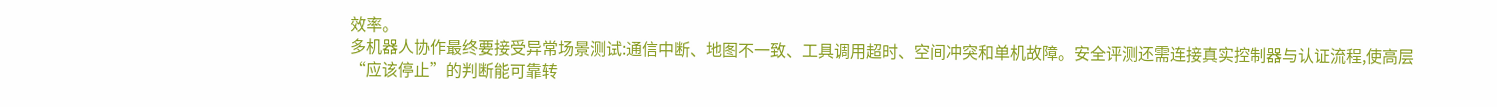效率。
多机器人协作最终要接受异常场景测试:通信中断、地图不一致、工具调用超时、空间冲突和单机故障。安全评测还需连接真实控制器与认证流程,使高层“应该停止”的判断能可靠转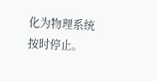化为物理系统按时停止。